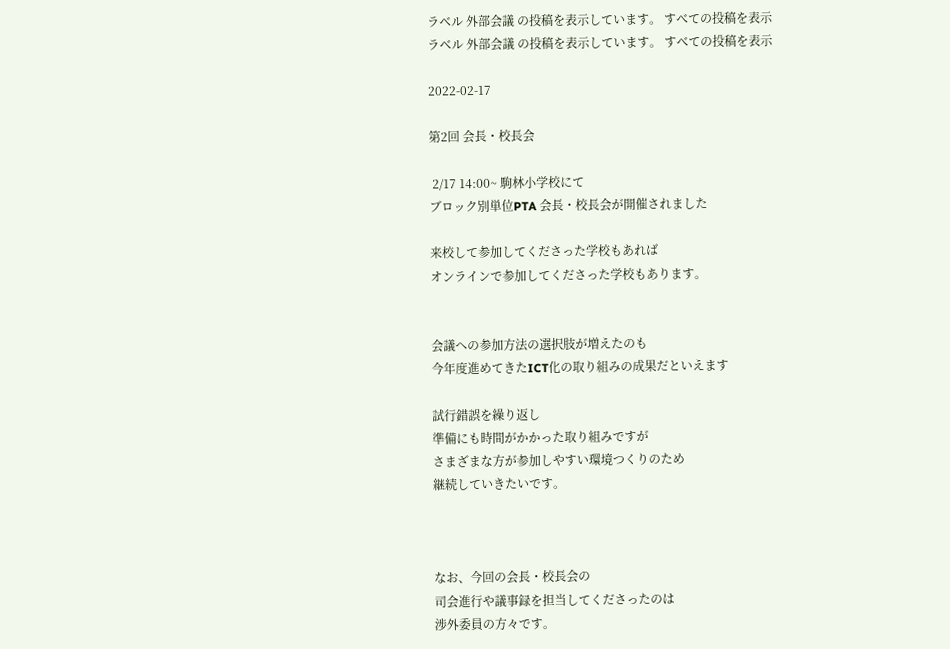ラベル 外部会議 の投稿を表示しています。 すべての投稿を表示
ラベル 外部会議 の投稿を表示しています。 すべての投稿を表示

2022-02-17

第2回 会長・校長会

 2/17 14:00~ 駒林小学校にて
ブロック別単位PTA 会長・校長会が開催されました

来校して参加してくださった学校もあれば
オンラインで参加してくださった学校もあります。


会議への参加方法の選択肢が増えたのも
今年度進めてきたICT化の取り組みの成果だといえます

試行錯誤を繰り返し
準備にも時間がかかった取り組みですが
さまざまな方が参加しやすい環境つくりのため
継続していきたいです。



なお、今回の会長・校長会の
司会進行や議事録を担当してくださったのは
渉外委員の方々です。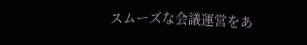スムーズな会議運営をあ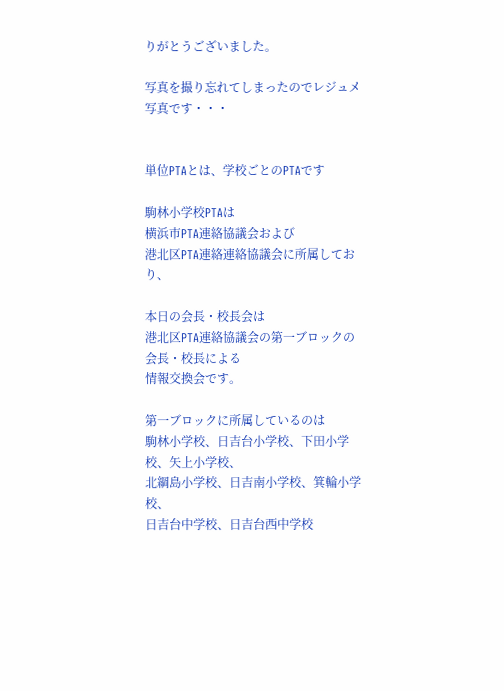りがとうございました。

写真を撮り忘れてしまったのでレジュメ写真です・・・


単位PTAとは、学校ごとのPTAです

駒林小学校PTAは
横浜市PTA連絡協議会および
港北区PTA連絡連絡協議会に所属しており、

本日の会長・校長会は
港北区PTA連絡協議会の第一ブロックの会長・校長による
情報交換会です。

第一ブロックに所属しているのは
駒林小学校、日吉台小学校、下田小学校、矢上小学校、
北綱島小学校、日吉南小学校、箕輪小学校、
日吉台中学校、日吉台西中学校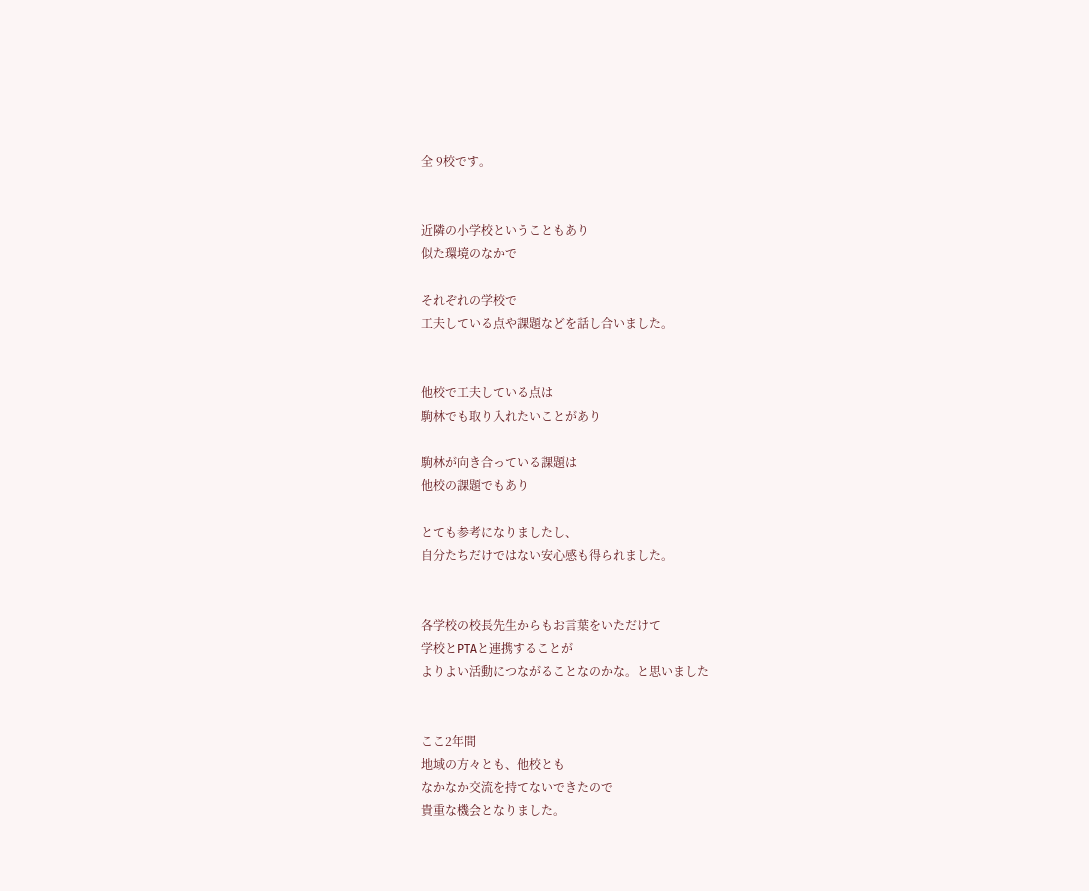全 9校です。


近隣の小学校ということもあり
似た環境のなかで

それぞれの学校で
工夫している点や課題などを話し合いました。


他校で工夫している点は
駒林でも取り入れたいことがあり

駒林が向き合っている課題は
他校の課題でもあり

とても参考になりましたし、
自分たちだけではない安心感も得られました。


各学校の校長先生からもお言葉をいただけて
学校とPTAと連携することが
よりよい活動につながることなのかな。と思いました


ここ2年間
地域の方々とも、他校とも
なかなか交流を持てないできたので
貴重な機会となりました。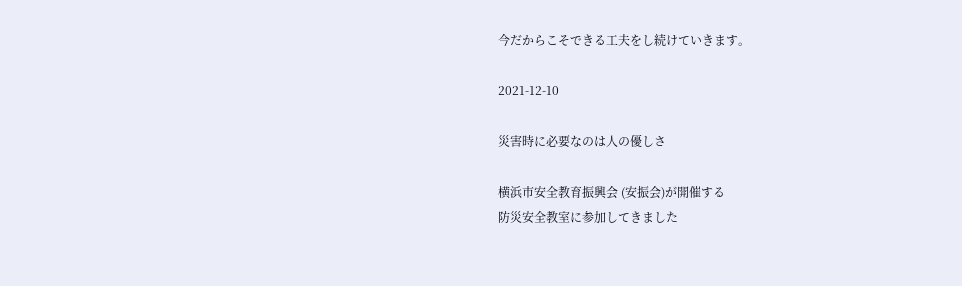今だからこそできる工夫をし続けていきます。

2021-12-10

災害時に必要なのは人の優しさ

横浜市安全教育振興会 (安振会)が開催する
防災安全教室に参加してきました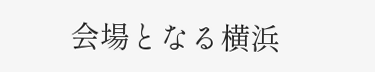会場となる横浜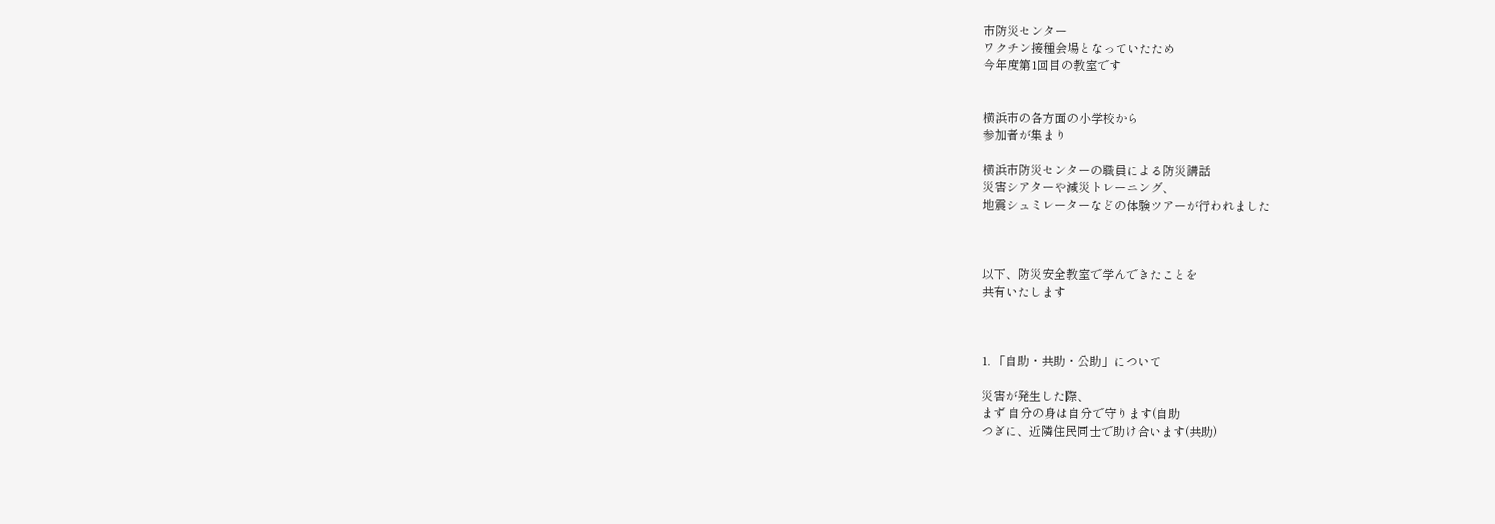市防災センター
ワクチン接種会場となっていたため
今年度第1回目の教室です


横浜市の各方面の小学校から
参加者が集まり

横浜市防災センターの職員による防災講話
災害シアターや減災トレーニング、
地震シュミレーターなどの体験ツアーが行われました



以下、防災安全教室で学んできたことを
共有いたします



1. 「自助・共助・公助」について

災害が発生した際、
まず 自分の身は自分で守ります(自助
つぎに、近隣住民同士で助け合います(共助)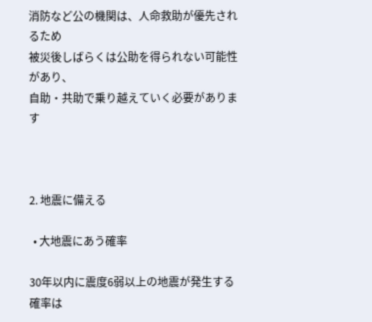消防など公の機関は、人命救助が優先されるため
被災後しばらくは公助を得られない可能性があり、
自助・共助で乗り越えていく必要があります



2. 地震に備える

  • 大地震にあう確率

30年以内に震度6弱以上の地震が発生する確率は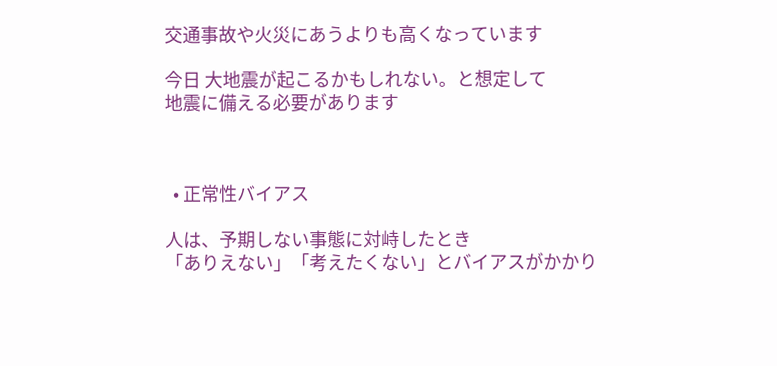交通事故や火災にあうよりも高くなっています

今日 大地震が起こるかもしれない。と想定して
地震に備える必要があります



  • 正常性バイアス

人は、予期しない事態に対峙したとき
「ありえない」「考えたくない」とバイアスがかかり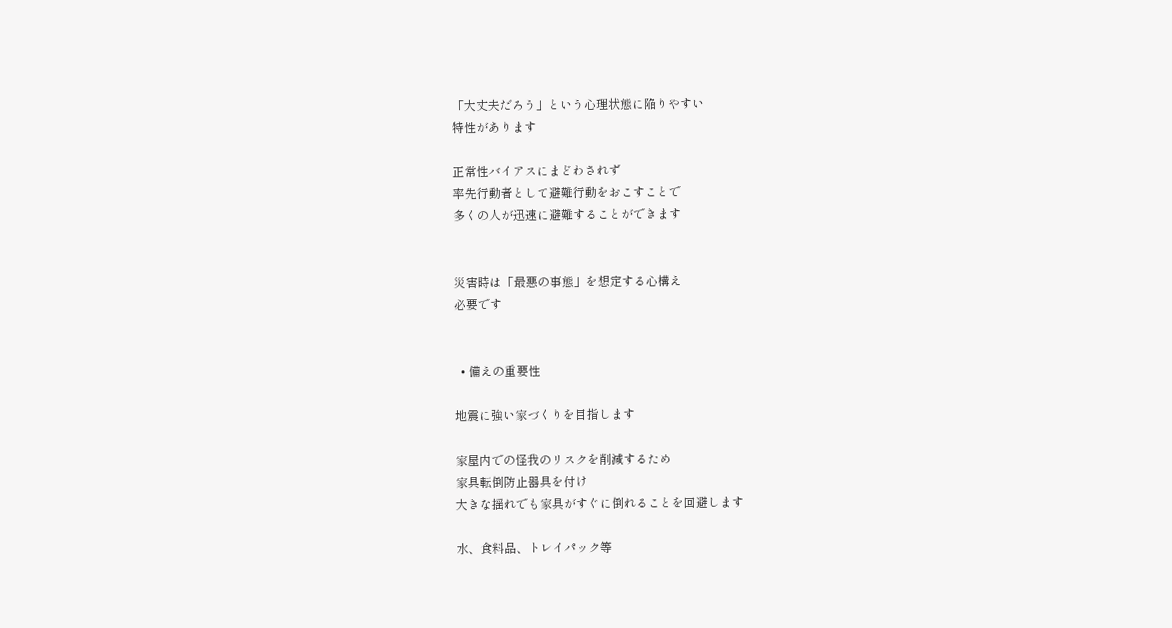「大丈夫だろう」という心理状態に陥りやすい
特性があります

正常性バイアスにまどわされず
率先行動者として避難行動をおこすことで
多くの人が迅速に避難することができます


災害時は「最悪の事態」を想定する心構え
必要です


  • 備えの重要性

地震に強い家づくりを目指します

家屋内での怪我のリスクを削減するため
家具転倒防止器具を付け
大きな揺れでも家具がすぐに倒れることを回避します

水、食料品、トレイパック等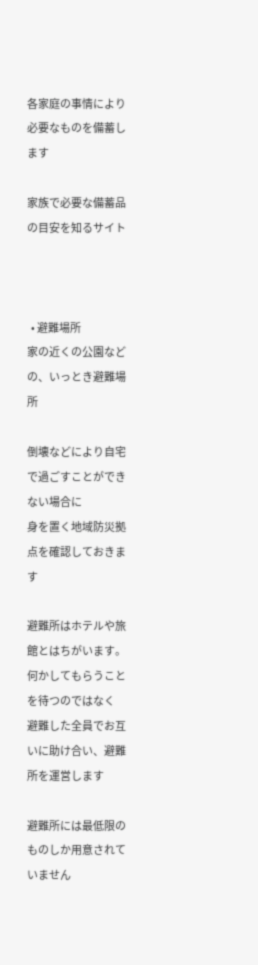各家庭の事情により必要なものを備蓄します

家族で必要な備蓄品の目安を知るサイト



  • 避難場所
家の近くの公園などの、いっとき避難場所

倒壊などにより自宅で過ごすことができない場合に
身を置く地域防災拠点を確認しておきます

避難所はホテルや旅館とはちがいます。
何かしてもらうことを待つのではなく
避難した全員でお互いに助け合い、避難所を運営します

避難所には最低限のものしか用意されていません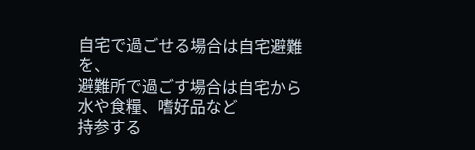自宅で過ごせる場合は自宅避難を、
避難所で過ごす場合は自宅から水や食糧、嗜好品など
持参する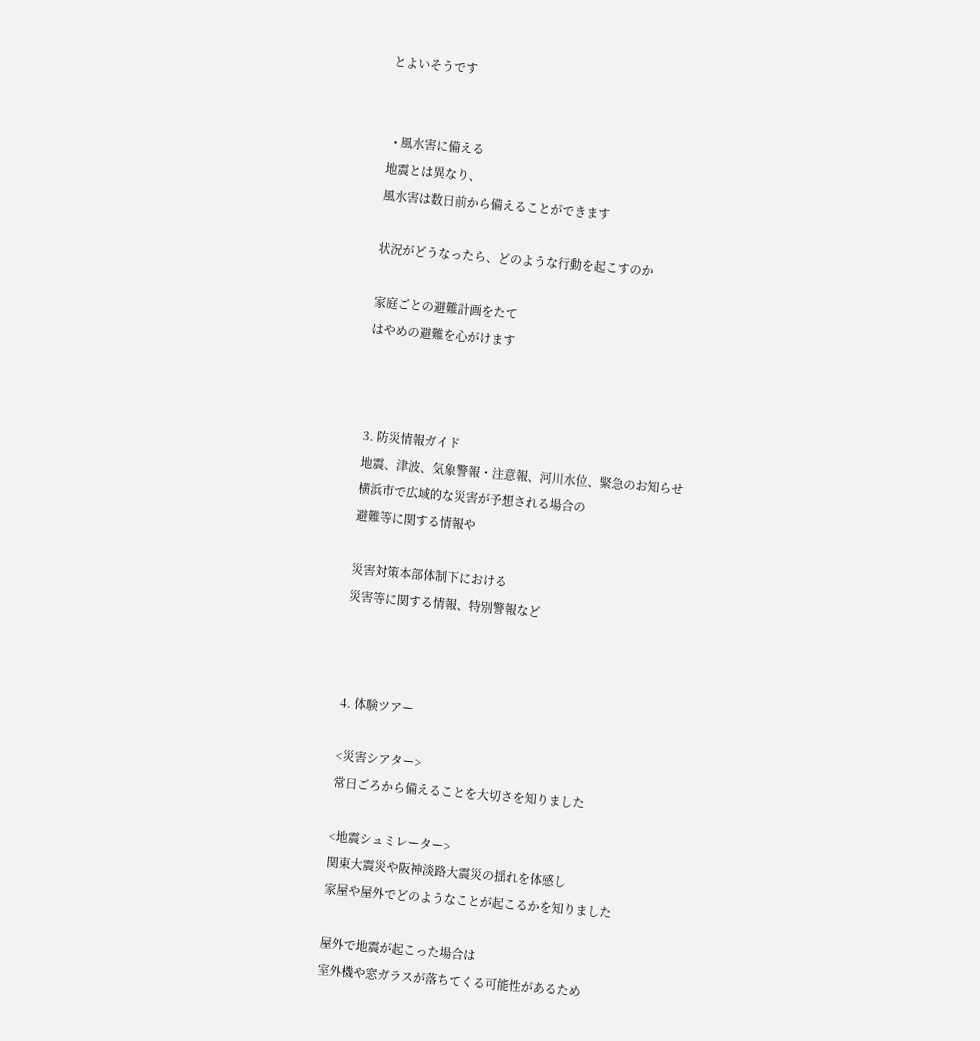とよいそうです


  • 風水害に備える
地震とは異なり、
風水害は数日前から備えることができます

状況がどうなったら、どのような行動を起こすのか

家庭ごとの避難計画をたて
はやめの避難を心がけます



3. 防災情報ガイド
地震、津波、気象警報・注意報、河川水位、緊急のお知らせ
横浜市で広域的な災害が予想される場合の
避難等に関する情報や

災害対策本部体制下における
災害等に関する情報、特別警報など



4. 体験ツアー

<災害シアター>
常日ごろから備えることを大切さを知りました

<地震シュミレーター>
関東大震災や阪神淡路大震災の揺れを体感し
家屋や屋外でどのようなことが起こるかを知りました

屋外で地震が起こった場合は
室外機や窓ガラスが落ちてくる可能性があるため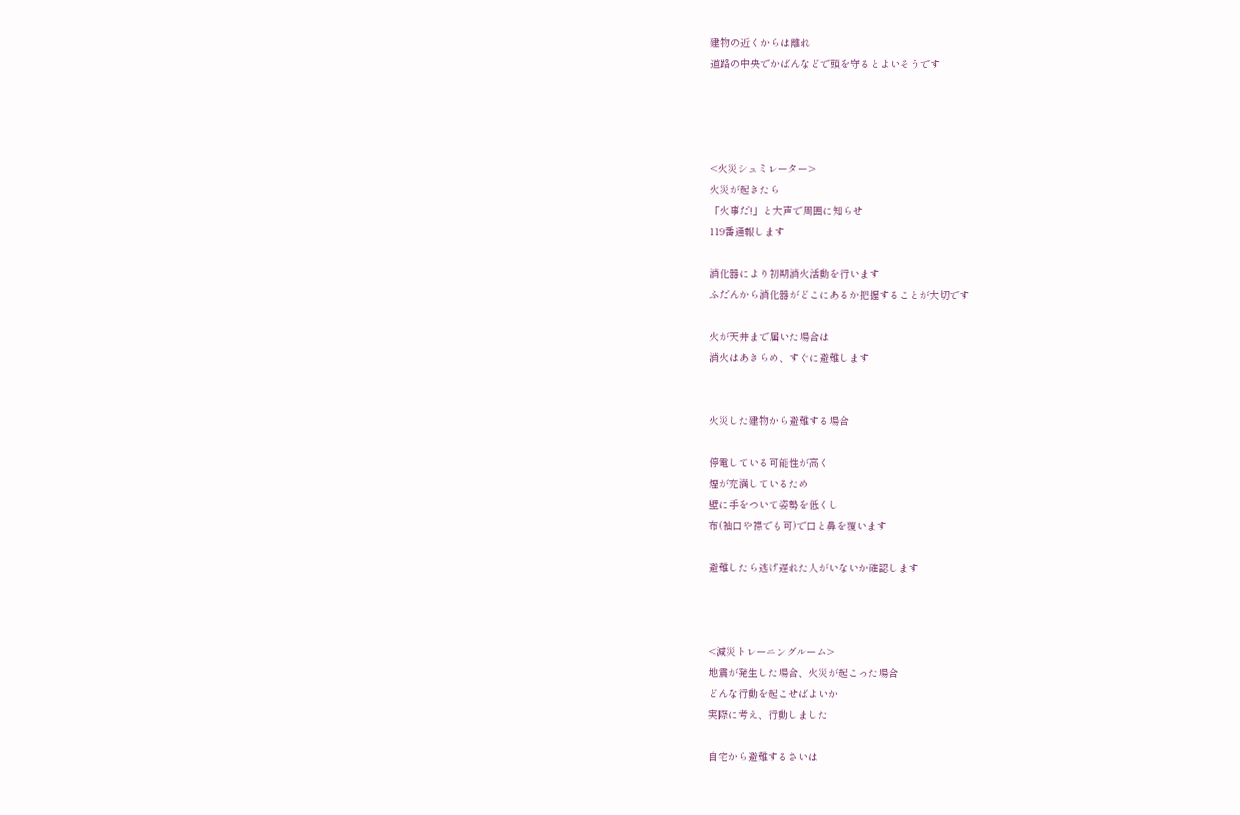建物の近くからは離れ
道路の中央でかばんなどで頭を守るとよいそうです




<火災シュミレーター>
火災が起きたら
「火事だ!」と大声で周囲に知らせ
119番通報します

消化器により初期消火活動を行います
ふだんから消化器がどこにあるか把握することが大切です

火が天井まで届いた場合は
消火はあきらめ、すぐに避難します


火災した建物から避難する場合

停電している可能性が高く
煙が充満しているため
壁に手をついて姿勢を低くし
布(袖口や襟でも可)で口と鼻を覆います

避難したら逃げ遅れた人がいないか確認します



<減災トレーニングルーム>
地震が発生した場合、火災が起こった場合
どんな行動を起こせばよいか
実際に考え、行動しました

自宅から避難するさいは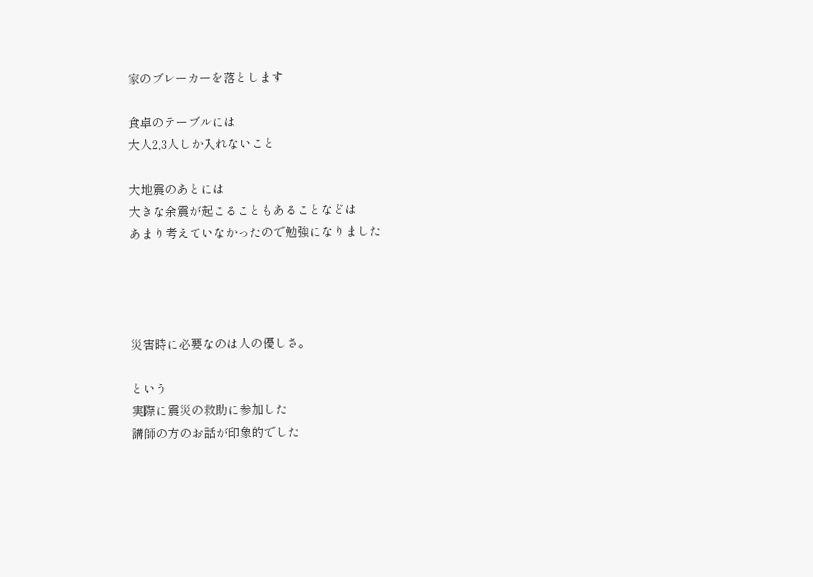家のブレーカーを落とします

食卓のテーブルには
大人2,3人しか入れないこと

大地震のあとには
大きな余震が起こることもあることなどは
あまり考えていなかったので勉強になりました




災害時に必要なのは人の優しさ。

という
実際に震災の救助に参加した
講師の方のお話が印象的でした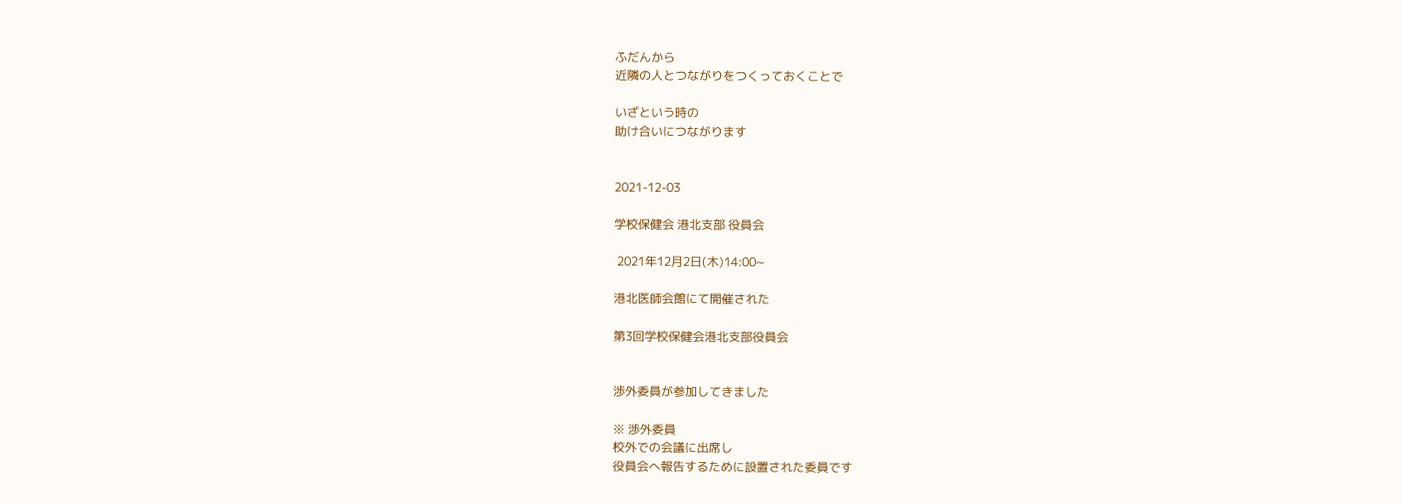ふだんから
近隣の人とつながりをつくっておくことで

いざという時の
助け合いにつながります


2021-12-03

学校保健会 港北支部 役員会

 2021年12月2日(木)14:00~

港北医師会館にて開催された

第3回学校保健会港北支部役員会


渉外委員が参加してきました

※ 渉外委員
校外での会議に出席し
役員会へ報告するために設置された委員です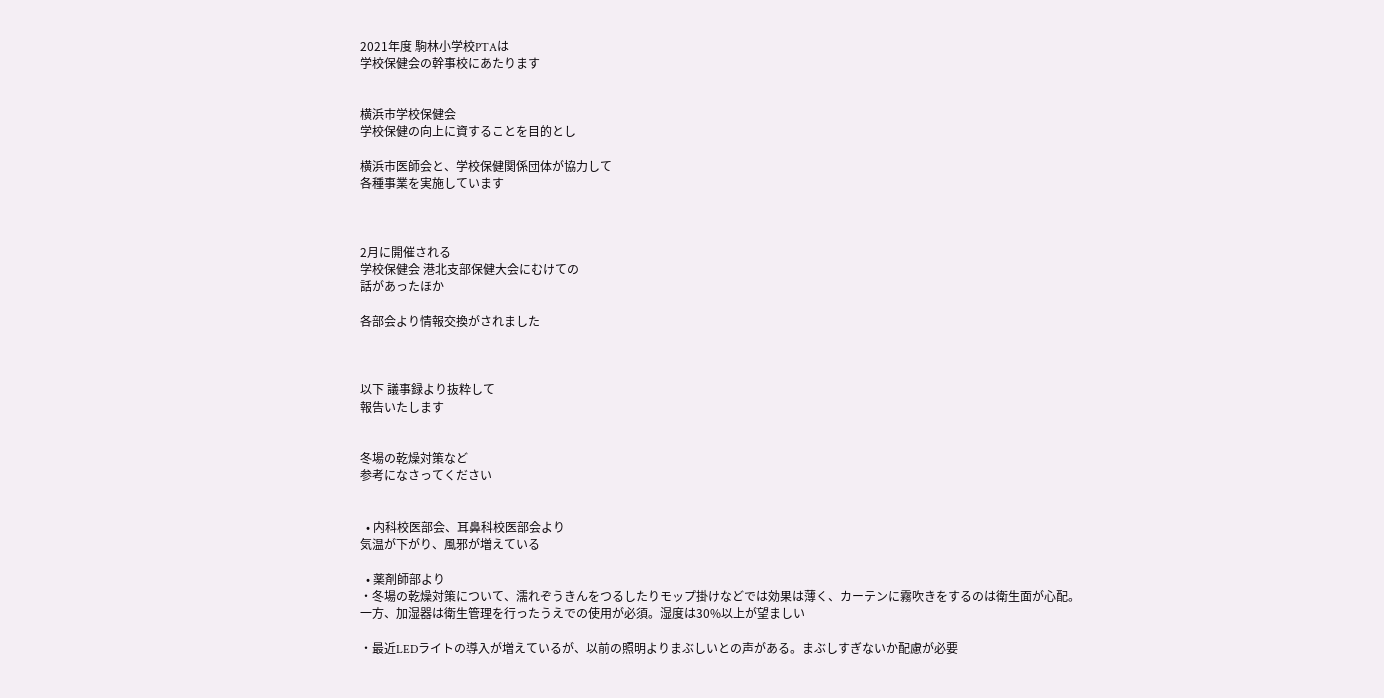2021年度 駒林小学校PTAは
学校保健会の幹事校にあたります


横浜市学校保健会
学校保健の向上に資することを目的とし

横浜市医師会と、学校保健関係団体が協力して
各種事業を実施しています



2月に開催される
学校保健会 港北支部保健大会にむけての
話があったほか

各部会より情報交換がされました



以下 議事録より抜粋して
報告いたします


冬場の乾燥対策など
参考になさってください


  • 内科校医部会、耳鼻科校医部会より
気温が下がり、風邪が増えている

  • 薬剤師部より
・冬場の乾燥対策について、濡れぞうきんをつるしたりモップ掛けなどでは効果は薄く、カーテンに霧吹きをするのは衛生面が心配。
一方、加湿器は衛生管理を行ったうえでの使用が必須。湿度は30%以上が望ましい

・最近LEDライトの導入が増えているが、以前の照明よりまぶしいとの声がある。まぶしすぎないか配慮が必要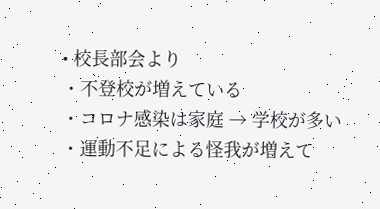• 校長部会より
・不登校が増えている
・コロナ感染は家庭 → 学校が多い
・運動不足による怪我が増えて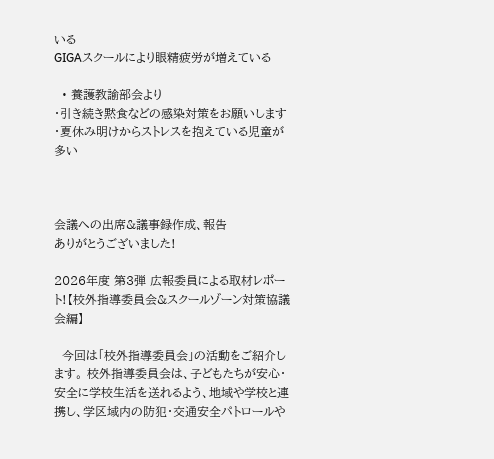いる
GIGAスクールにより眼精疲労が増えている

  • 養護教諭部会より
・引き続き黙食などの感染対策をお願いします
・夏休み明けからストレスを抱えている児童が多い



会議への出席&議事録作成、報告
ありがとうございました!

2026年度 第3弾 広報委員による取材レポート!【校外指導委員会&スクールゾーン対策協議会編】

  今回は「校外指導委員会」の活動をご紹介します。 校外指導委員会は、子どもたちが安心・安全に学校生活を送れるよう、地域や学校と連携し、学区域内の防犯・交通安全パトロールや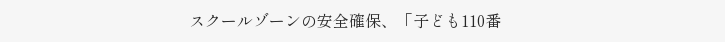スクールゾーンの安全確保、「子ども110番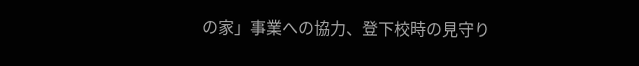の家」事業への協力、登下校時の見守り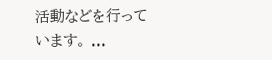活動などを行っています。 ...